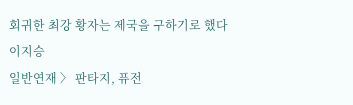회귀한 최강 황자는 제국을 구하기로 했다
이지승
일반연재 〉 판타지, 퓨전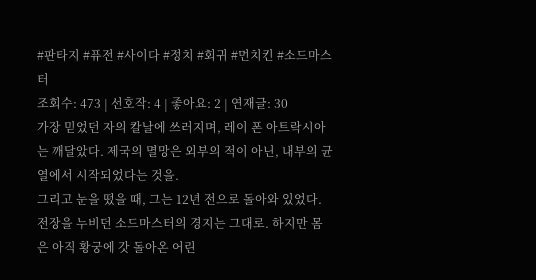#판타지 #퓨전 #사이다 #정치 #회귀 #먼치킨 #소드마스터
조회수: 473 | 선호작: 4 | 좋아요: 2 | 연재글: 30
가장 믿었던 자의 칼날에 쓰러지며, 레이 폰 아트락시아는 깨달았다. 제국의 멸망은 외부의 적이 아닌, 내부의 균열에서 시작되었다는 것을.
그리고 눈을 떴을 때, 그는 12년 전으로 돌아와 있었다.
전장을 누비던 소드마스터의 경지는 그대로. 하지만 몸은 아직 황궁에 갓 돌아온 어린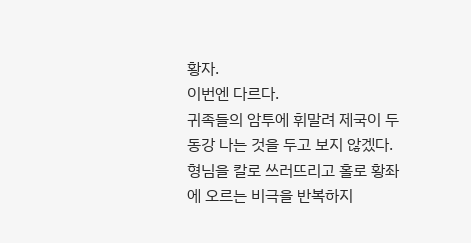황자.
이번엔 다르다.
귀족들의 암투에 휘말려 제국이 두 동강 나는 것을 두고 보지 않겠다. 형님을 칼로 쓰러뜨리고 홀로 황좌에 오르는 비극을 반복하지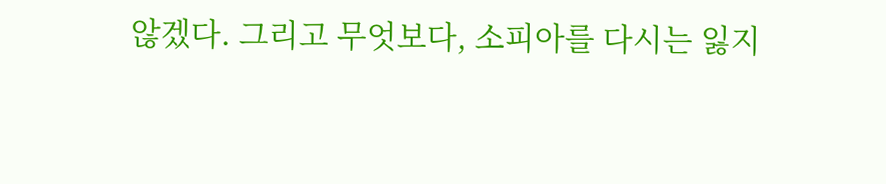않겠다. 그리고 무엇보다, 소피아를 다시는 잃지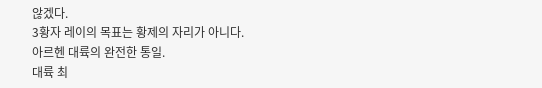않겠다.
3황자 레이의 목표는 황제의 자리가 아니다.
아르헨 대륙의 완전한 통일.
대륙 최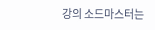강의 소드마스터는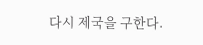다시 제국을 구한다.